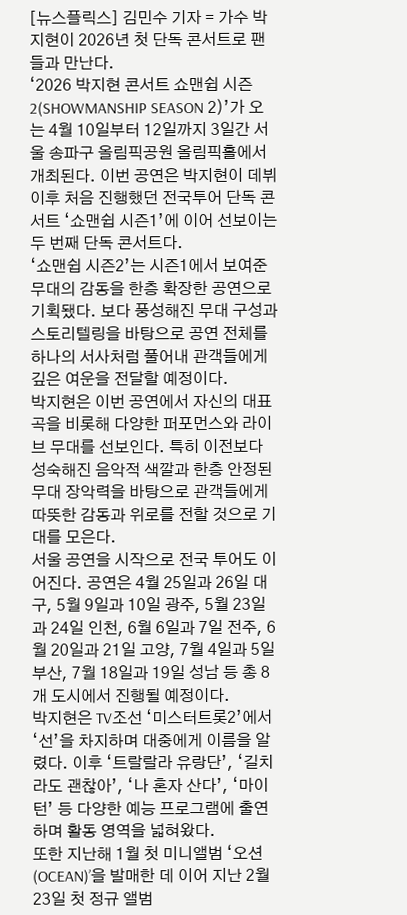[뉴스플릭스] 김민수 기자 = 가수 박지현이 2026년 첫 단독 콘서트로 팬들과 만난다.
‘2026 박지현 콘서트 쇼맨쉽 시즌2(SHOWMANSHIP SEASON 2)’가 오는 4월 10일부터 12일까지 3일간 서울 송파구 올림픽공원 올림픽홀에서 개최된다. 이번 공연은 박지현이 데뷔 이후 처음 진행했던 전국투어 단독 콘서트 ‘쇼맨쉽 시즌1’에 이어 선보이는 두 번째 단독 콘서트다.
‘쇼맨쉽 시즌2’는 시즌1에서 보여준 무대의 감동을 한층 확장한 공연으로 기획됐다. 보다 풍성해진 무대 구성과 스토리텔링을 바탕으로 공연 전체를 하나의 서사처럼 풀어내 관객들에게 깊은 여운을 전달할 예정이다.
박지현은 이번 공연에서 자신의 대표곡을 비롯해 다양한 퍼포먼스와 라이브 무대를 선보인다. 특히 이전보다 성숙해진 음악적 색깔과 한층 안정된 무대 장악력을 바탕으로 관객들에게 따뜻한 감동과 위로를 전할 것으로 기대를 모은다.
서울 공연을 시작으로 전국 투어도 이어진다. 공연은 4월 25일과 26일 대구, 5월 9일과 10일 광주, 5월 23일과 24일 인천, 6월 6일과 7일 전주, 6월 20일과 21일 고양, 7월 4일과 5일 부산, 7월 18일과 19일 성남 등 총 8개 도시에서 진행될 예정이다.
박지현은 TV조선 ‘미스터트롯2’에서 ‘선’을 차지하며 대중에게 이름을 알렸다. 이후 ‘트랄랄라 유랑단’, ‘길치라도 괜찮아’, ‘나 혼자 산다’, ‘마이턴’ 등 다양한 예능 프로그램에 출연하며 활동 영역을 넓혀왔다.
또한 지난해 1월 첫 미니앨범 ‘오션(OCEAN)’을 발매한 데 이어 지난 2월 23일 첫 정규 앨범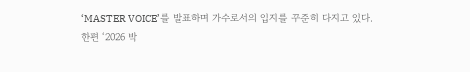‘MASTER VOICE’를 발표하며 가수로서의 입지를 꾸준히 다지고 있다.
한편 ‘2026 박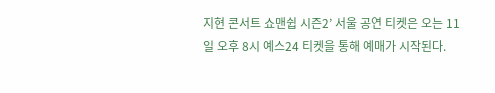지현 콘서트 쇼맨쉽 시즌2’ 서울 공연 티켓은 오는 11일 오후 8시 예스24 티켓을 통해 예매가 시작된다.